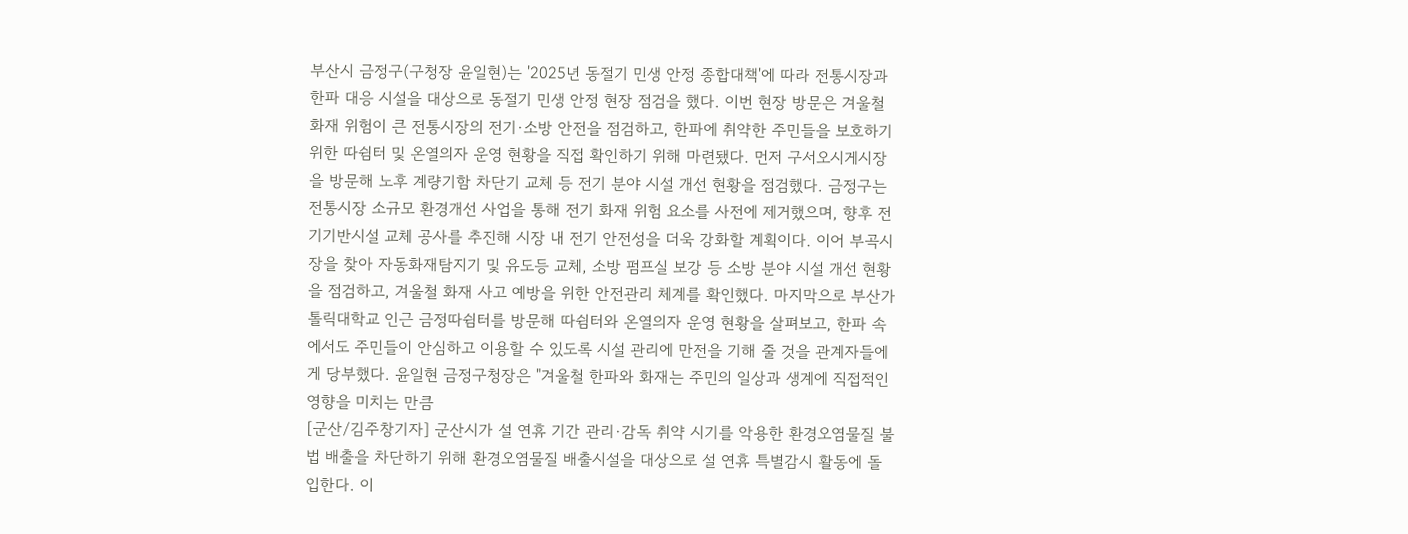부산시 금정구(구청장 윤일현)는 '2025년 동절기 민생 안정 종합대책'에 따라 전통시장과 한파 대응 시설을 대상으로 동절기 민생 안정 현장 점검을 했다. 이번 현장 방문은 겨울철 화재 위험이 큰 전통시장의 전기·소방 안전을 점검하고, 한파에 취약한 주민들을 보호하기 위한 따쉼터 및 온열의자 운영 현황을 직접 확인하기 위해 마련됐다. 먼저 구서오시게시장을 방문해 노후 계량기함 차단기 교체 등 전기 분야 시설 개선 현황을 점검했다. 금정구는 전통시장 소규모 환경개선 사업을 통해 전기 화재 위험 요소를 사전에 제거했으며, 향후 전기기반시설 교체 공사를 추진해 시장 내 전기 안전성을 더욱 강화할 계획이다. 이어 부곡시장을 찾아 자동화재탐지기 및 유도등 교체, 소방 펌프실 보강 등 소방 분야 시설 개선 현황을 점검하고, 겨울철 화재 사고 예방을 위한 안전관리 체계를 확인했다. 마지막으로 부산가톨릭대학교 인근 금정따쉼터를 방문해 따쉼터와 온열의자 운영 현황을 살펴보고, 한파 속에서도 주민들이 안심하고 이용할 수 있도록 시설 관리에 만전을 기해 줄 것을 관계자들에게 당부했다. 윤일현 금정구청장은 "겨울철 한파와 화재는 주민의 일상과 생계에 직접적인 영향을 미치는 만큼
[군산/김주창기자] 군산시가 설 연휴 기간 관리·감독 취약 시기를 악용한 환경오염물질 불법 배출을 차단하기 위해 환경오염물질 배출시설을 대상으로 설 연휴 특별감시 활동에 돌입한다. 이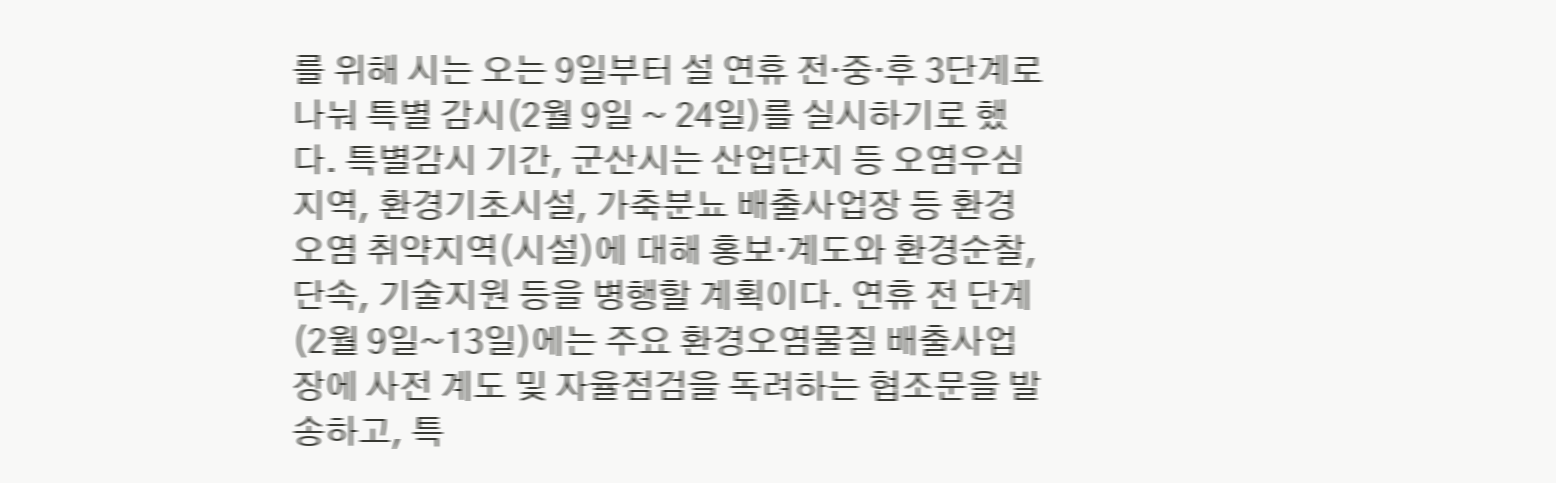를 위해 시는 오는 9일부터 설 연휴 전·중·후 3단계로 나눠 특별 감시(2월 9일 ~ 24일)를 실시하기로 했다. 특별감시 기간, 군산시는 산업단지 등 오염우심지역, 환경기초시설, 가축분뇨 배출사업장 등 환경오염 취약지역(시설)에 대해 홍보·계도와 환경순찰, 단속, 기술지원 등을 병행할 계획이다. 연휴 전 단계(2월 9일~13일)에는 주요 환경오염물질 배출사업장에 사전 계도 및 자율점검을 독려하는 협조문을 발송하고, 특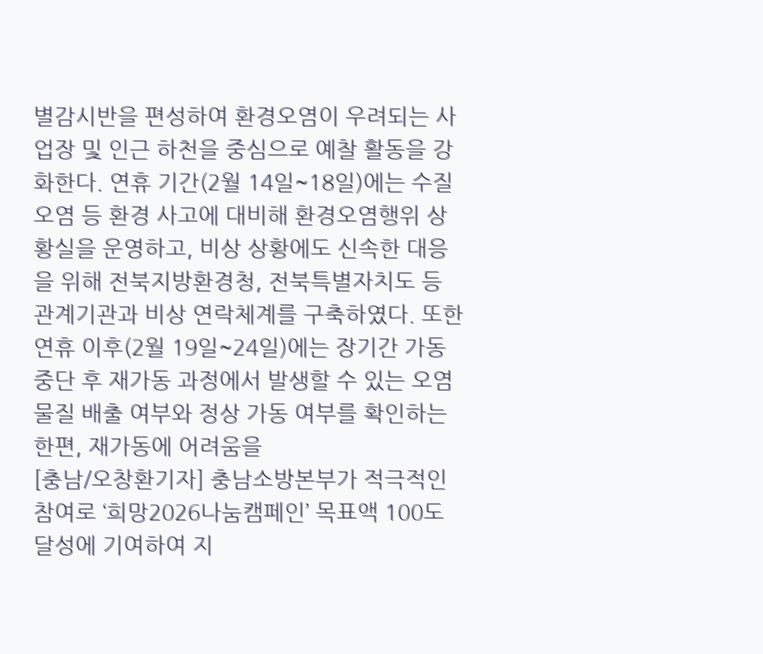별감시반을 편성하여 환경오염이 우려되는 사업장 및 인근 하천을 중심으로 예찰 활동을 강화한다. 연휴 기간(2월 14일~18일)에는 수질오염 등 환경 사고에 대비해 환경오염행위 상황실을 운영하고, 비상 상황에도 신속한 대응을 위해 전북지방환경청, 전북특별자치도 등 관계기관과 비상 연락체계를 구축하였다. 또한 연휴 이후(2월 19일~24일)에는 장기간 가동중단 후 재가동 과정에서 발생할 수 있는 오염물질 배출 여부와 정상 가동 여부를 확인하는 한편, 재가동에 어려움을
[충남/오창환기자] 충남소방본부가 적극적인 참여로 ‘희망2026나눔캠페인’ 목표액 100도 달성에 기여하여 지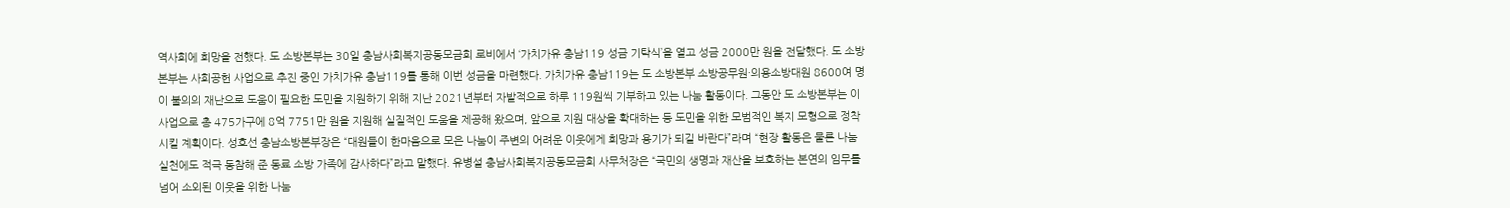역사회에 희망을 전했다. 도 소방본부는 30일 충남사회복지공동모금회 로비에서 ‘가치가유 충남119 성금 기탁식’을 열고 성금 2000만 원을 전달했다. 도 소방본부는 사회공헌 사업으로 추진 중인 가치가유 충남119를 통해 이번 성금을 마련했다. 가치가유 충남119는 도 소방본부 소방공무원·의용소방대원 8600여 명이 불의의 재난으로 도움이 필요한 도민을 지원하기 위해 지난 2021년부터 자발적으로 하루 119원씩 기부하고 있는 나눔 활동이다. 그동안 도 소방본부는 이 사업으로 총 475가구에 8억 7751만 원을 지원해 실질적인 도움을 제공해 왔으며, 앞으로 지원 대상을 확대하는 등 도민을 위한 모범적인 복지 모형으로 정착시킬 계획이다. 성호선 충남소방본부장은 “대원들이 한마음으로 모은 나눔이 주변의 어려운 이웃에게 희망과 용기가 되길 바란다”라며 “현장 활동은 물론 나눔 실천에도 적극 동참해 준 동료 소방 가족에 감사하다”라고 말했다. 유병설 충남사회복지공동모금회 사무처장은 “국민의 생명과 재산을 보호하는 본연의 임무를 넘어 소외된 이웃을 위한 나눔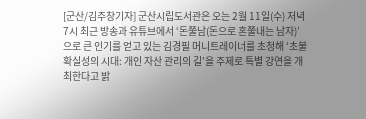[군산/김주창기자] 군산시립도서관은 오는 2월 11일(수) 저녁 7시 최근 방송과 유튜브에서 ‘돈쭐남(돈으로 혼쭐내는 남자)’으로 큰 인기를 얻고 있는 김경필 머니트레이너를 초청해 ‘초불확실성의 시대: 개인 자산 관리의 길’을 주제로 특별 강연을 개최한다고 밝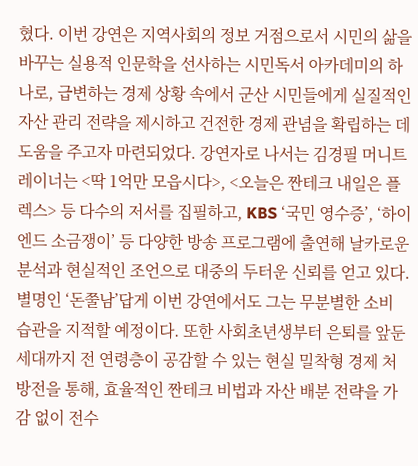혔다. 이번 강연은 지역사회의 정보 거점으로서 시민의 삶을 바꾸는 실용적 인문학을 선사하는 시민독서 아카데미의 하나로, 급변하는 경제 상황 속에서 군산 시민들에게 실질적인 자산 관리 전략을 제시하고 건전한 경제 관념을 확립하는 데 도움을 주고자 마련되었다. 강연자로 나서는 김경필 머니트레이너는 <딱 1억만 모읍시다>, <오늘은 짠테크 내일은 플렉스> 등 다수의 저서를 집필하고, KBS ‘국민 영수증’, ‘하이엔드 소금쟁이’ 등 다양한 방송 프로그램에 출연해 날카로운 분석과 현실적인 조언으로 대중의 두터운 신뢰를 얻고 있다. 별명인 ‘돈쭐남’답게 이번 강연에서도 그는 무분별한 소비 습관을 지적할 예정이다. 또한 사회초년생부터 은퇴를 앞둔 세대까지 전 연령층이 공감할 수 있는 현실 밀착형 경제 처방전을 통해, 효율적인 짠테크 비법과 자산 배분 전략을 가감 없이 전수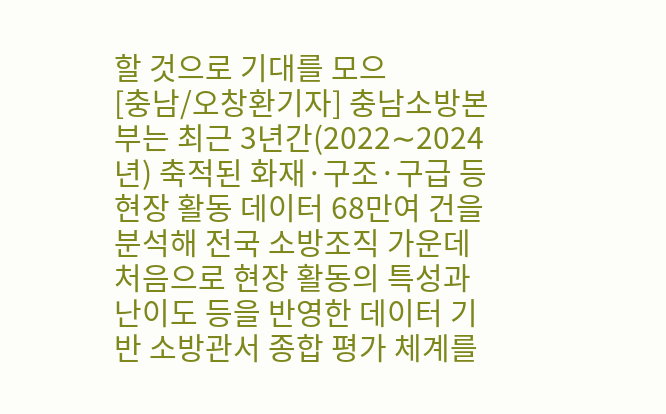할 것으로 기대를 모으
[충남/오창환기자] 충남소방본부는 최근 3년간(2022∼2024년) 축적된 화재·구조·구급 등 현장 활동 데이터 68만여 건을 분석해 전국 소방조직 가운데 처음으로 현장 활동의 특성과 난이도 등을 반영한 데이터 기반 소방관서 종합 평가 체계를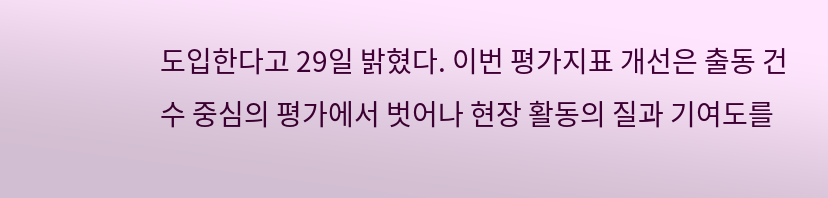도입한다고 29일 밝혔다. 이번 평가지표 개선은 출동 건수 중심의 평가에서 벗어나 현장 활동의 질과 기여도를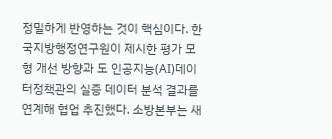정밀하게 반영하는 것이 핵심이다. 한국지방행정연구원이 제시한 평가 모형 개선 방향과 도 인공지능(AI)데이터정책관의 실증 데이터 분석 결과를 연계해 협업 추진했다. 소방본부는 새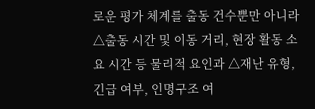로운 평가 체계를 출동 건수뿐만 아니라 △출동 시간 및 이동 거리, 현장 활동 소요 시간 등 물리적 요인과 △재난 유형, 긴급 여부, 인명구조 여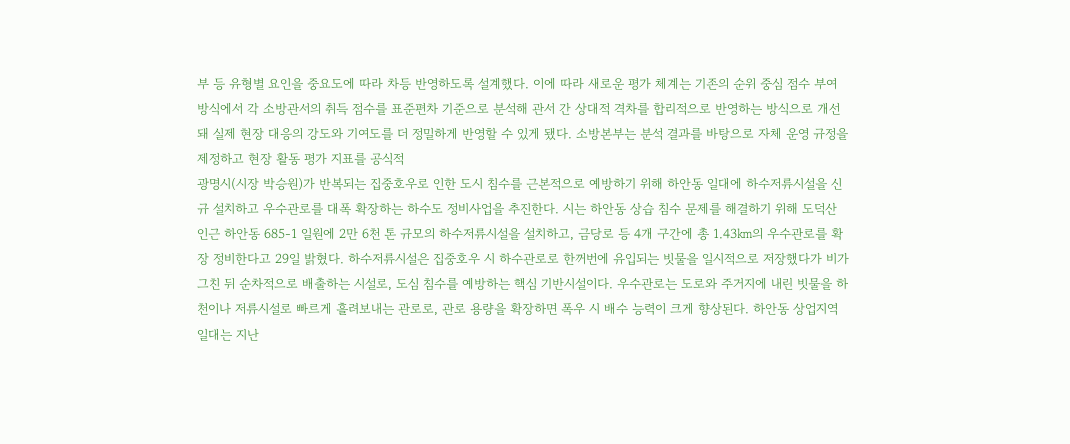부 등 유형별 요인을 중요도에 따라 차등 반영하도록 설계했다. 이에 따라 새로운 평가 체계는 기존의 순위 중심 점수 부여 방식에서 각 소방관서의 취득 점수를 표준편차 기준으로 분석해 관서 간 상대적 격차를 합리적으로 반영하는 방식으로 개선돼 실제 현장 대응의 강도와 기여도를 더 정밀하게 반영할 수 있게 됐다. 소방본부는 분석 결과를 바탕으로 자체 운영 규정을 제정하고 현장 활동 평가 지표를 공식적
광명시(시장 박승원)가 반복되는 집중호우로 인한 도시 침수를 근본적으로 예방하기 위해 하안동 일대에 하수저류시설을 신규 설치하고 우수관로를 대폭 확장하는 하수도 정비사업을 추진한다. 시는 하안동 상습 침수 문제를 해결하기 위해 도덕산 인근 하안동 685-1 일원에 2만 6천 톤 규모의 하수저류시설을 설치하고, 금당로 등 4개 구간에 총 1.43㎞의 우수관로를 확장 정비한다고 29일 밝혔다. 하수저류시설은 집중호우 시 하수관로로 한꺼번에 유입되는 빗물을 일시적으로 저장했다가 비가 그친 뒤 순차적으로 배출하는 시설로, 도심 침수를 예방하는 핵심 기반시설이다. 우수관로는 도로와 주거지에 내린 빗물을 하천이나 저류시설로 빠르게 흘려보내는 관로로, 관로 용량을 확장하면 폭우 시 배수 능력이 크게 향상된다. 하안동 상업지역 일대는 지난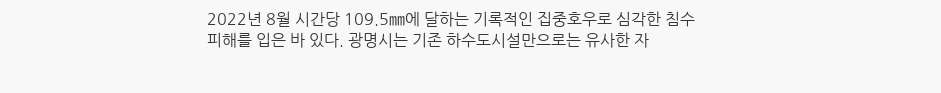2022년 8월 시간당 109.5㎜에 달하는 기록적인 집중호우로 심각한 침수 피해를 입은 바 있다. 광명시는 기존 하수도시설만으로는 유사한 자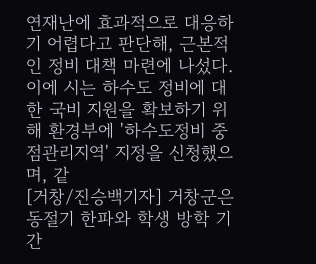연재난에 효과적으로 대응하기 어렵다고 판단해, 근본적인 정비 대책 마련에 나섰다. 이에 시는 하수도 정비에 대한 국비 지원을 확보하기 위해 환경부에 '하수도정비 중점관리지역' 지정을 신청했으며, 같
[거창/진승백기자] 거창군은 동절기 한파와 학생 방학 기간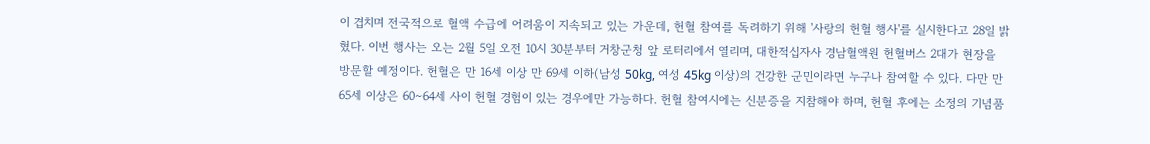이 겹치며 전국적으로 혈액 수급에 어려움이 지속되고 있는 가운데, 헌혈 참여를 독려하기 위해 '사랑의 헌혈 행사'를 실시한다고 28일 밝혔다. 이번 행사는 오는 2월 5일 오전 10시 30분부터 거창군청 앞 로터리에서 열리며, 대한적십자사 경남혈액원 헌혈버스 2대가 현장을 방문할 예정이다. 헌혈은 만 16세 이상 만 69세 이하(남성 50kg, 여성 45kg 이상)의 건강한 군민이라면 누구나 참여할 수 있다. 다만 만 65세 이상은 60∼64세 사이 헌혈 경험이 있는 경우에만 가능하다. 헌혈 참여시에는 신분증을 지참해야 하며, 헌혈 후에는 소정의 기념품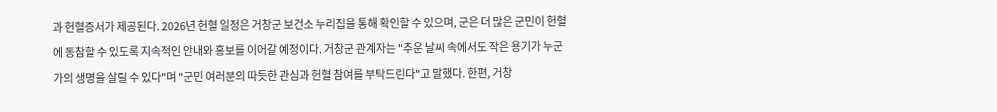과 헌혈증서가 제공된다. 2026년 헌혈 일정은 거창군 보건소 누리집을 통해 확인할 수 있으며, 군은 더 많은 군민이 헌혈에 동참할 수 있도록 지속적인 안내와 홍보를 이어갈 예정이다. 거창군 관계자는 "추운 날씨 속에서도 작은 용기가 누군가의 생명을 살릴 수 있다"며 "군민 여러분의 따듯한 관심과 헌혈 참여를 부탁드린다"고 말했다. 한편, 거창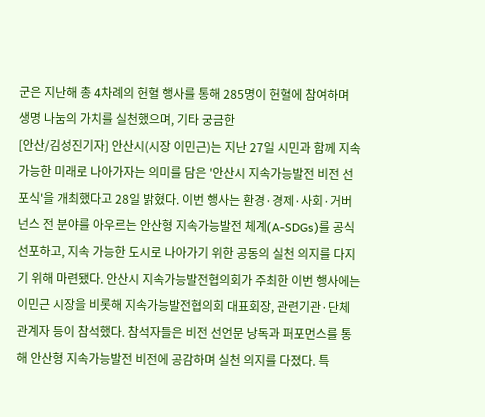군은 지난해 총 4차례의 헌혈 행사를 통해 285명이 헌혈에 참여하며 생명 나눔의 가치를 실천했으며, 기타 궁금한
[안산/김성진기자] 안산시(시장 이민근)는 지난 27일 시민과 함께 지속 가능한 미래로 나아가자는 의미를 담은 '안산시 지속가능발전 비전 선포식'을 개최했다고 28일 밝혔다. 이번 행사는 환경·경제·사회·거버넌스 전 분야를 아우르는 안산형 지속가능발전 체계(A-SDGs)를 공식 선포하고, 지속 가능한 도시로 나아가기 위한 공동의 실천 의지를 다지기 위해 마련됐다. 안산시 지속가능발전협의회가 주최한 이번 행사에는 이민근 시장을 비롯해 지속가능발전협의회 대표회장, 관련기관·단체 관계자 등이 참석했다. 참석자들은 비전 선언문 낭독과 퍼포먼스를 통해 안산형 지속가능발전 비전에 공감하며 실천 의지를 다졌다. 특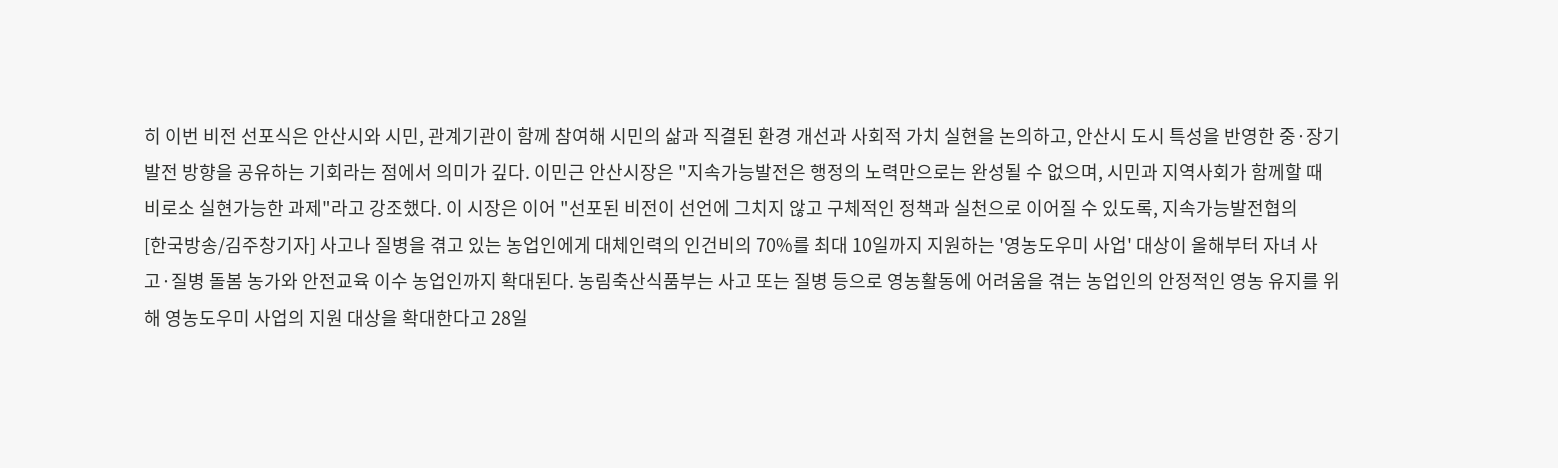히 이번 비전 선포식은 안산시와 시민, 관계기관이 함께 참여해 시민의 삶과 직결된 환경 개선과 사회적 가치 실현을 논의하고, 안산시 도시 특성을 반영한 중·장기 발전 방향을 공유하는 기회라는 점에서 의미가 깊다. 이민근 안산시장은 "지속가능발전은 행정의 노력만으로는 완성될 수 없으며, 시민과 지역사회가 함께할 때 비로소 실현가능한 과제"라고 강조했다. 이 시장은 이어 "선포된 비전이 선언에 그치지 않고 구체적인 정책과 실천으로 이어질 수 있도록, 지속가능발전협의
[한국방송/김주창기자] 사고나 질병을 겪고 있는 농업인에게 대체인력의 인건비의 70%를 최대 10일까지 지원하는 '영농도우미 사업' 대상이 올해부터 자녀 사고·질병 돌봄 농가와 안전교육 이수 농업인까지 확대된다. 농림축산식품부는 사고 또는 질병 등으로 영농활동에 어려움을 겪는 농업인의 안정적인 영농 유지를 위해 영농도우미 사업의 지원 대상을 확대한다고 28일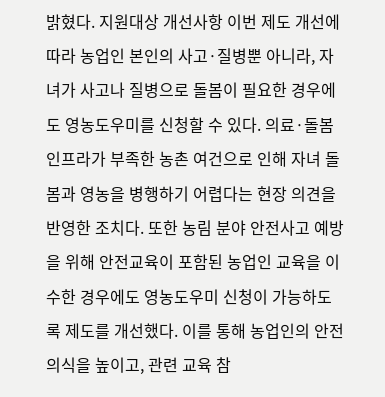밝혔다. 지원대상 개선사항 이번 제도 개선에 따라 농업인 본인의 사고·질병뿐 아니라, 자녀가 사고나 질병으로 돌봄이 필요한 경우에도 영농도우미를 신청할 수 있다. 의료·돌봄 인프라가 부족한 농촌 여건으로 인해 자녀 돌봄과 영농을 병행하기 어렵다는 현장 의견을 반영한 조치다. 또한 농림 분야 안전사고 예방을 위해 안전교육이 포함된 농업인 교육을 이수한 경우에도 영농도우미 신청이 가능하도록 제도를 개선했다. 이를 통해 농업인의 안전의식을 높이고, 관련 교육 참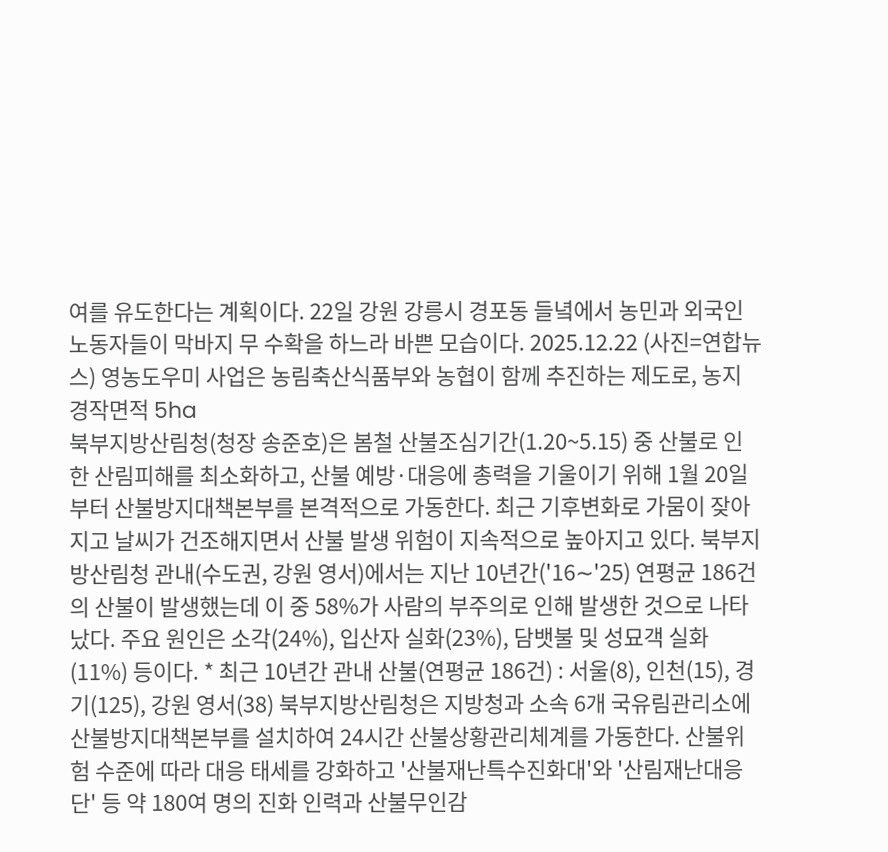여를 유도한다는 계획이다. 22일 강원 강릉시 경포동 들녘에서 농민과 외국인 노동자들이 막바지 무 수확을 하느라 바쁜 모습이다. 2025.12.22 (사진=연합뉴스) 영농도우미 사업은 농림축산식품부와 농협이 함께 추진하는 제도로, 농지 경작면적 5ha
북부지방산림청(청장 송준호)은 봄철 산불조심기간(1.20~5.15) 중 산불로 인한 산림피해를 최소화하고, 산불 예방·대응에 총력을 기울이기 위해 1월 20일부터 산불방지대책본부를 본격적으로 가동한다. 최근 기후변화로 가뭄이 잦아지고 날씨가 건조해지면서 산불 발생 위험이 지속적으로 높아지고 있다. 북부지방산림청 관내(수도권, 강원 영서)에서는 지난 10년간('16∼'25) 연평균 186건의 산불이 발생했는데 이 중 58%가 사람의 부주의로 인해 발생한 것으로 나타났다. 주요 원인은 소각(24%), 입산자 실화(23%), 담뱃불 및 성묘객 실화(11%) 등이다. * 최근 10년간 관내 산불(연평균 186건) : 서울(8), 인천(15), 경기(125), 강원 영서(38) 북부지방산림청은 지방청과 소속 6개 국유림관리소에 산불방지대책본부를 설치하여 24시간 산불상황관리체계를 가동한다. 산불위험 수준에 따라 대응 태세를 강화하고 '산불재난특수진화대'와 '산림재난대응단' 등 약 180여 명의 진화 인력과 산불무인감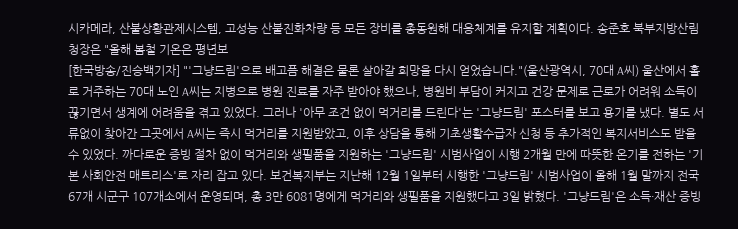시카메라, 산불상황관제시스템, 고성능 산불진화차량 등 모든 장비를 총동원해 대응체계를 유지할 계획이다. 송준호 북부지방산림청장은 "올해 봄철 기온은 평년보
[한국방송/진승백기자] "'그냥드림'으로 배고픔 해결은 물론 살아갈 희망을 다시 얻었습니다."(울산광역시, 70대 A씨) 울산에서 홀로 거주하는 70대 노인 A씨는 지병으로 병원 진료를 자주 받아야 했으나, 병원비 부담이 커지고 건강 문제로 근로가 어려워 소득이 끊기면서 생계에 어려움을 겪고 있었다. 그러나 '아무 조건 없이 먹거리를 드린다'는 '그냥드림' 포스터를 보고 용기를 냈다. 별도 서류없이 찾아간 그곳에서 A씨는 즉시 먹거리를 지원받았고, 이후 상담을 통해 기초생활수급자 신청 등 추가적인 복지서비스도 받을 수 있었다. 까다로운 증빙 절차 없이 먹거리와 생필품을 지원하는 '그냥드림' 시범사업이 시행 2개월 만에 따뜻한 온기를 전하는 '기본 사회안전 매트리스'로 자리 잡고 있다. 보건복지부는 지난해 12월 1일부터 시행한 '그냥드림' 시범사업이 올해 1월 말까지 전국 67개 시군구 107개소에서 운영되며, 총 3만 6081명에게 먹거리와 생필품을 지원했다고 3일 밝혔다. '그냥드림'은 소득·재산 증빙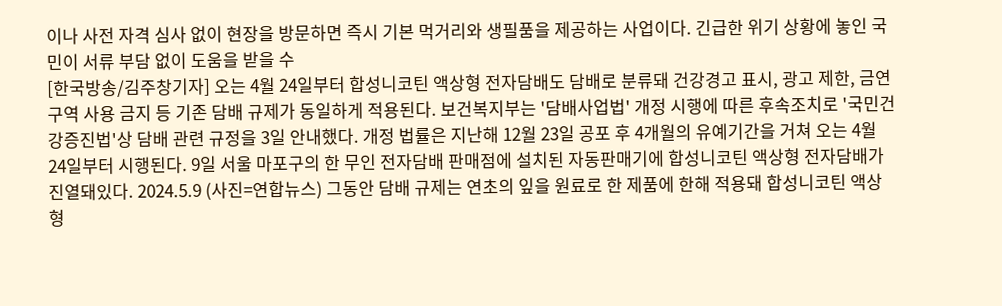이나 사전 자격 심사 없이 현장을 방문하면 즉시 기본 먹거리와 생필품을 제공하는 사업이다. 긴급한 위기 상황에 놓인 국민이 서류 부담 없이 도움을 받을 수
[한국방송/김주창기자] 오는 4월 24일부터 합성니코틴 액상형 전자담배도 담배로 분류돼 건강경고 표시, 광고 제한, 금연구역 사용 금지 등 기존 담배 규제가 동일하게 적용된다. 보건복지부는 '담배사업법' 개정 시행에 따른 후속조치로 '국민건강증진법'상 담배 관련 규정을 3일 안내했다. 개정 법률은 지난해 12월 23일 공포 후 4개월의 유예기간을 거쳐 오는 4월 24일부터 시행된다. 9일 서울 마포구의 한 무인 전자담배 판매점에 설치된 자동판매기에 합성니코틴 액상형 전자담배가 진열돼있다. 2024.5.9 (사진=연합뉴스) 그동안 담배 규제는 연초의 잎을 원료로 한 제품에 한해 적용돼 합성니코틴 액상형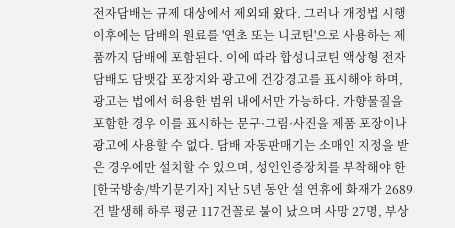전자담배는 규제 대상에서 제외돼 왔다. 그러나 개정법 시행 이후에는 담배의 원료를 '연초 또는 니코틴'으로 사용하는 제품까지 담배에 포함된다. 이에 따라 합성니코틴 액상형 전자담배도 담뱃갑 포장지와 광고에 건강경고를 표시해야 하며, 광고는 법에서 허용한 범위 내에서만 가능하다. 가향물질을 포함한 경우 이를 표시하는 문구·그림·사진을 제품 포장이나 광고에 사용할 수 없다. 담배 자동판매기는 소매인 지정을 받은 경우에만 설치할 수 있으며, 성인인증장치를 부착해야 한
[한국방송/박기문기자] 지난 5년 동안 설 연휴에 화재가 2689건 발생해 하루 평균 117건꼴로 불이 났으며 사망 27명, 부상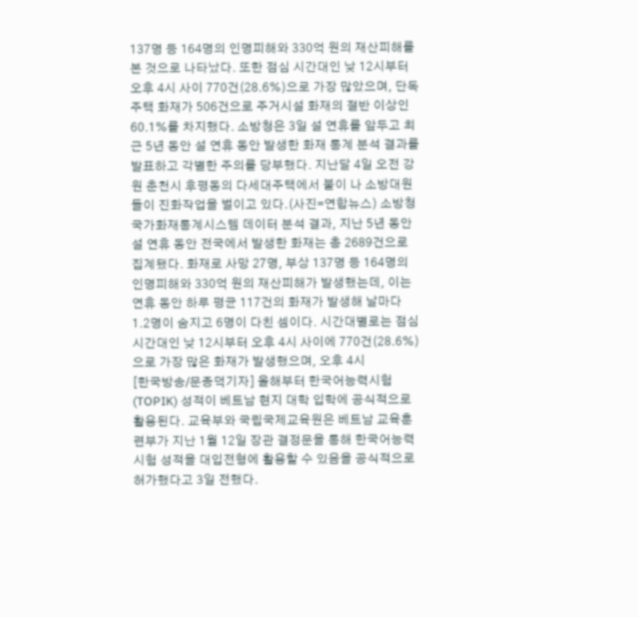137명 등 164명의 인명피해와 330억 원의 재산피해를 본 것으로 나타났다. 또한 점심 시간대인 낮 12시부터 오후 4시 사이 770건(28.6%)으로 가장 많았으며, 단독주택 화재가 506건으로 주거시설 화재의 절반 이상인 60.1%를 차지했다. 소방청은 3일 설 연휴를 앞두고 최근 5년 동안 설 연휴 동안 발생한 화재 통계 분석 결과를 발표하고 각별한 주의를 당부했다. 지난달 4일 오전 강원 춘천시 후평동의 다세대주택에서 불이 나 소방대원들이 진화작업을 벌이고 있다.(사진=연합뉴스) 소방청 국가화재통계시스템 데이터 분석 결과, 지난 5년 동안 설 연휴 동안 전국에서 발생한 화재는 총 2689건으로 집계됐다. 화재로 사망 27명, 부상 137명 등 164명의 인명피해와 330억 원의 재산피해가 발생했는데, 이는 연휴 동안 하루 평균 117건의 화재가 발생해 날마다 1.2명이 숨지고 6명이 다친 셈이다. 시간대별로는 점심 시간대인 낮 12시부터 오후 4시 사이에 770건(28.6%)으로 가장 많은 화재가 발생했으며, 오후 4시
[한국방송/문종덕기자] 올해부터 한국어능력시험(TOPIK) 성적이 베트남 현지 대학 입학에 공식적으로 활용된다. 교육부와 국립국제교육원은 베트남 교육훈련부가 지난 1월 12일 장관 결정문을 통해 한국어능력시험 성적을 대입전형에 활용할 수 있음을 공식적으로 허가했다고 3일 전했다.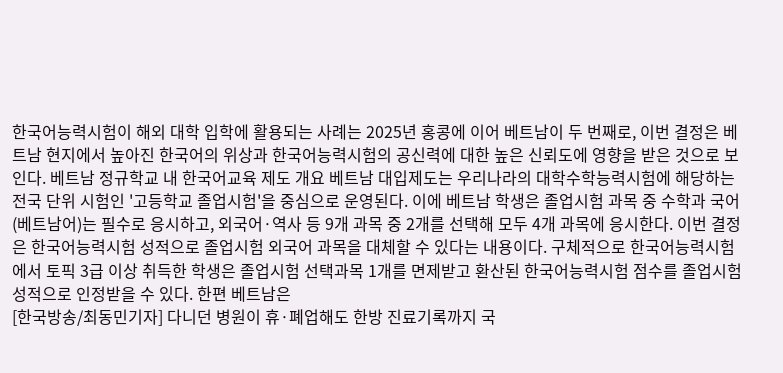한국어능력시험이 해외 대학 입학에 활용되는 사례는 2025년 홍콩에 이어 베트남이 두 번째로, 이번 결정은 베트남 현지에서 높아진 한국어의 위상과 한국어능력시험의 공신력에 대한 높은 신뢰도에 영향을 받은 것으로 보인다. 베트남 정규학교 내 한국어교육 제도 개요 베트남 대입제도는 우리나라의 대학수학능력시험에 해당하는 전국 단위 시험인 '고등학교 졸업시험'을 중심으로 운영된다. 이에 베트남 학생은 졸업시험 과목 중 수학과 국어(베트남어)는 필수로 응시하고, 외국어·역사 등 9개 과목 중 2개를 선택해 모두 4개 과목에 응시한다. 이번 결정은 한국어능력시험 성적으로 졸업시험 외국어 과목을 대체할 수 있다는 내용이다. 구체적으로 한국어능력시험에서 토픽 3급 이상 취득한 학생은 졸업시험 선택과목 1개를 면제받고 환산된 한국어능력시험 점수를 졸업시험 성적으로 인정받을 수 있다. 한편 베트남은
[한국방송/최동민기자] 다니던 병원이 휴·폐업해도 한방 진료기록까지 국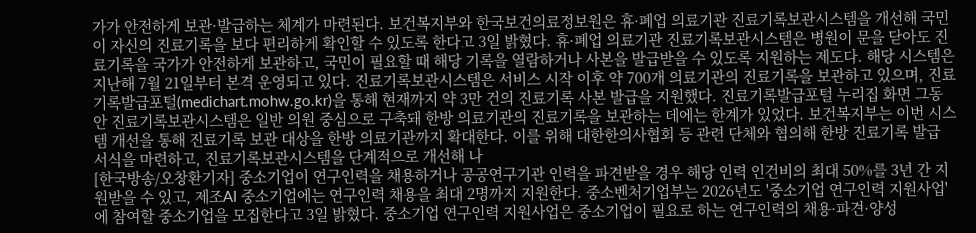가가 안전하게 보관·발급하는 체계가 마련된다. 보건복지부와 한국보건의료정보원은 휴·폐업 의료기관 진료기록보관시스템을 개선해 국민이 자신의 진료기록을 보다 편리하게 확인할 수 있도록 한다고 3일 밝혔다. 휴·폐업 의료기관 진료기록보관시스템은 병원이 문을 닫아도 진료기록을 국가가 안전하게 보관하고, 국민이 필요할 때 해당 기록을 열람하거나 사본을 발급받을 수 있도록 지원하는 제도다. 해당 시스템은 지난해 7월 21일부터 본격 운영되고 있다. 진료기록보관시스템은 서비스 시작 이후 약 700개 의료기관의 진료기록을 보관하고 있으며, 진료기록발급포털(medichart.mohw.go.kr)을 통해 현재까지 약 3만 건의 진료기록 사본 발급을 지원했다. 진료기록발급포털 누리집 화면 그동안 진료기록보관시스템은 일반 의원 중심으로 구축돼 한방 의료기관의 진료기록을 보관하는 데에는 한계가 있었다. 보건복지부는 이번 시스템 개선을 통해 진료기록 보관 대상을 한방 의료기관까지 확대한다. 이를 위해 대한한의사협회 등 관련 단체와 협의해 한방 진료기록 발급 서식을 마련하고, 진료기록보관시스템을 단계적으로 개선해 나
[한국방송/오창환기자] 중소기업이 연구인력을 채용하거나 공공연구기관 인력을 파견받을 경우 해당 인력 인건비의 최대 50%를 3년 간 지원받을 수 있고, 제조AI 중소기업에는 연구인력 채용을 최대 2명까지 지원한다. 중소벤처기업부는 2026년도 '중소기업 연구인력 지원사업'에 참여할 중소기업을 모집한다고 3일 밝혔다. 중소기업 연구인력 지원사업은 중소기업이 필요로 하는 연구인력의 채용·파견·양성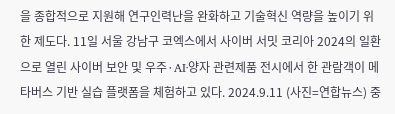을 종합적으로 지원해 연구인력난을 완화하고 기술혁신 역량을 높이기 위한 제도다. 11일 서울 강남구 코엑스에서 사이버 서밋 코리아 2024의 일환으로 열린 사이버 보안 및 우주·AI·양자 관련제품 전시에서 한 관람객이 메타버스 기반 실습 플랫폼을 체험하고 있다. 2024.9.11 (사진=연합뉴스) 중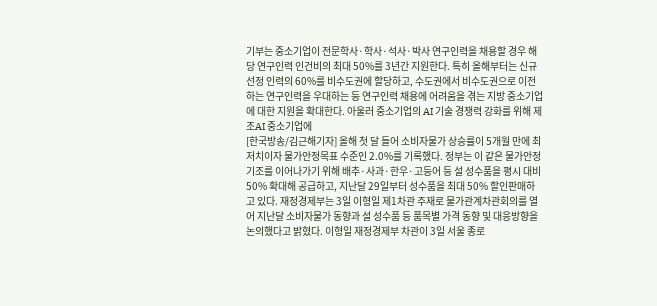기부는 중소기업이 전문학사·학사·석사·박사 연구인력을 채용할 경우 해당 연구인력 인건비의 최대 50%를 3년간 지원한다. 특히 올해부터는 신규 선정 인력의 60%를 비수도권에 할당하고, 수도권에서 비수도권으로 이전하는 연구인력을 우대하는 등 연구인력 채용에 어려움을 겪는 지방 중소기업에 대한 지원을 확대한다. 아울러 중소기업의 AI 기술 경쟁력 강화를 위해 제조AI 중소기업에
[한국방송/김근해기자] 올해 첫 달 들어 소비자물가 상승률이 5개월 만에 최저치이자 물가안정목표 수준인 2.0%를 기록했다. 정부는 이 같은 물가안정 기조를 이어나가기 위해 배추·사과·한우·고등어 등 설 성수품을 평시 대비 50% 확대해 공급하고, 지난달 29일부터 성수품을 최대 50% 할인판매하고 있다. 재정경제부는 3일 이형일 제1차관 주재로 물가관계차관회의를 열어 지난달 소비자물가 동향과 설 성수품 등 품목별 가격 동향 및 대응방향을 논의했다고 밝혔다. 이형일 재정경제부 차관이 3일 서울 종로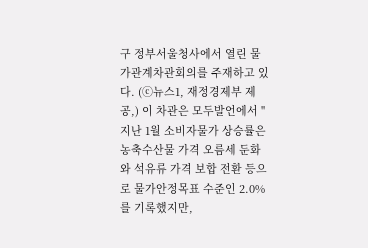구 정부서울청사에서 열린 물가관계차관회의를 주재하고 있다. (ⓒ뉴스1, 재정경제부 제공,) 이 차관은 모두발언에서 "지난 1월 소비자물가 상승률은 농축수산물 가격 오름세 둔화와 석유류 가격 보합 전환 등으로 물가안정목표 수준인 2.0%를 기록했지만,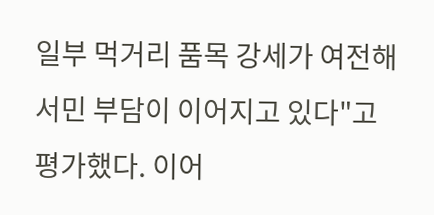일부 먹거리 품목 강세가 여전해 서민 부담이 이어지고 있다"고 평가했다. 이어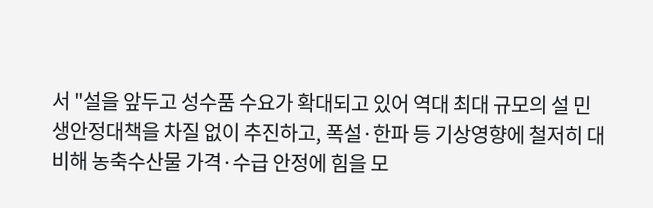서 "설을 앞두고 성수품 수요가 확대되고 있어 역대 최대 규모의 설 민생안정대책을 차질 없이 추진하고, 폭설·한파 등 기상영향에 철저히 대비해 농축수산물 가격·수급 안정에 힘을 모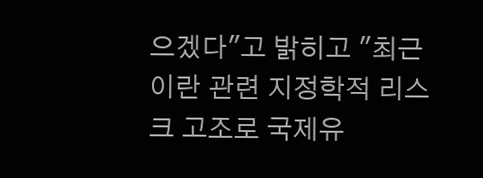으겠다"고 밝히고 "최근 이란 관련 지정학적 리스크 고조로 국제유